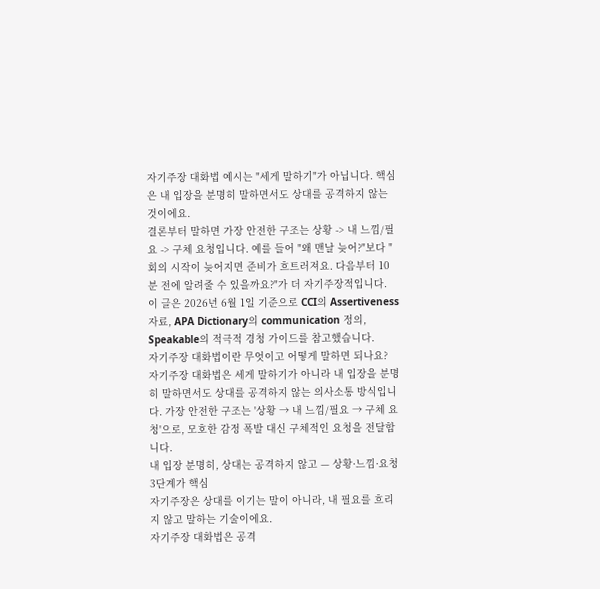자기주장 대화법 예시는 "세게 말하기"가 아닙니다. 핵심은 내 입장을 분명히 말하면서도 상대를 공격하지 않는 것이에요.
결론부터 말하면 가장 안전한 구조는 상황 -> 내 느낌/필요 -> 구체 요청입니다. 예를 들어 "왜 맨날 늦어?"보다 "회의 시작이 늦어지면 준비가 흐트러져요. 다음부터 10분 전에 알려줄 수 있을까요?"가 더 자기주장적입니다.
이 글은 2026년 6월 1일 기준으로 CCI의 Assertiveness 자료, APA Dictionary의 communication 정의, Speakable의 적극적 경청 가이드를 참고했습니다.
자기주장 대화법이란 무엇이고 어떻게 말하면 되나요?
자기주장 대화법은 세게 말하기가 아니라 내 입장을 분명히 말하면서도 상대를 공격하지 않는 의사소통 방식입니다. 가장 안전한 구조는 '상황 → 내 느낌/필요 → 구체 요청'으로, 모호한 감정 폭발 대신 구체적인 요청을 전달합니다.
내 입장 분명히, 상대는 공격하지 않고 — 상황·느낌·요청 3단계가 핵심
자기주장은 상대를 이기는 말이 아니라, 내 필요를 흐리지 않고 말하는 기술이에요.
자기주장 대화법은 공격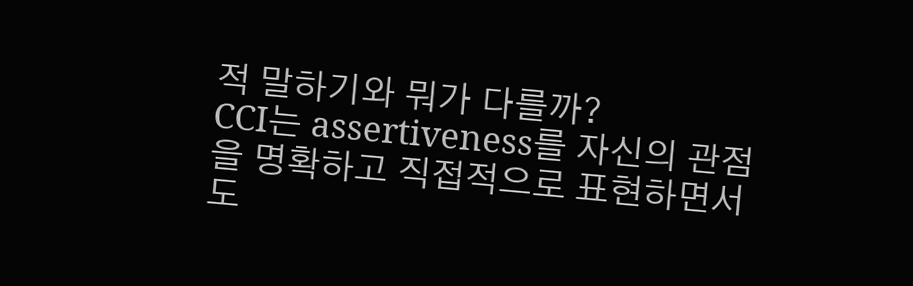적 말하기와 뭐가 다를까?
CCI는 assertiveness를 자신의 관점을 명확하고 직접적으로 표현하면서도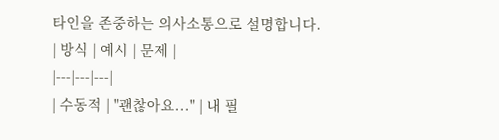타인을 존중하는 의사소통으로 설명합니다.
| 방식 | 예시 | 문제 |
|---|---|---|
| 수동적 | "괜찮아요..." | 내 필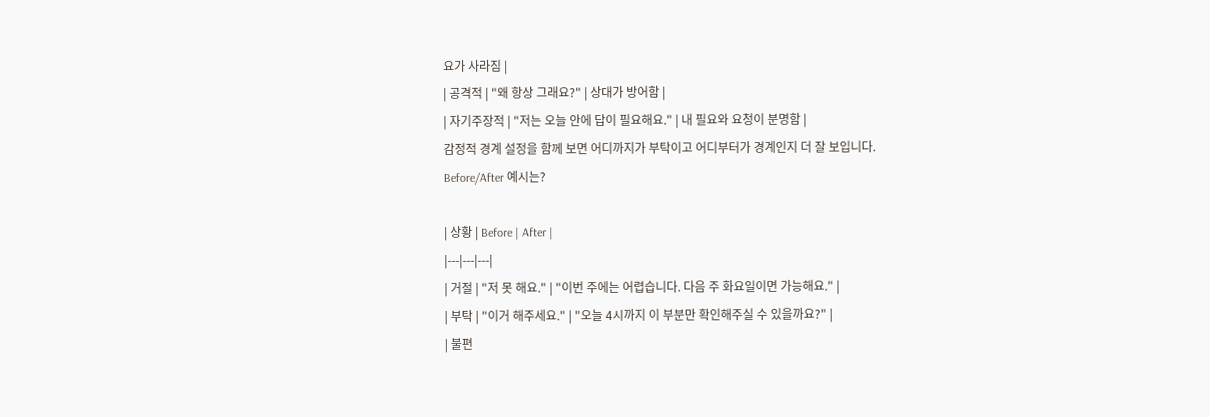요가 사라짐 |
| 공격적 | "왜 항상 그래요?" | 상대가 방어함 |
| 자기주장적 | "저는 오늘 안에 답이 필요해요." | 내 필요와 요청이 분명함 |
감정적 경계 설정을 함께 보면 어디까지가 부탁이고 어디부터가 경계인지 더 잘 보입니다.
Before/After 예시는?

| 상황 | Before | After |
|---|---|---|
| 거절 | "저 못 해요." | "이번 주에는 어렵습니다. 다음 주 화요일이면 가능해요." |
| 부탁 | "이거 해주세요." | "오늘 4시까지 이 부분만 확인해주실 수 있을까요?" |
| 불편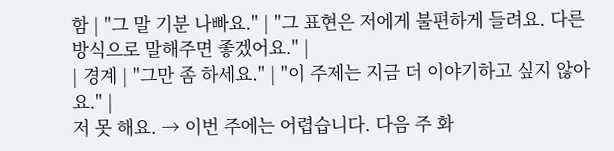함 | "그 말 기분 나빠요." | "그 표현은 저에게 불편하게 들려요. 다른 방식으로 말해주면 좋겠어요." |
| 경계 | "그만 좀 하세요." | "이 주제는 지금 더 이야기하고 싶지 않아요." |
저 못 해요. → 이번 주에는 어렵습니다. 다음 주 화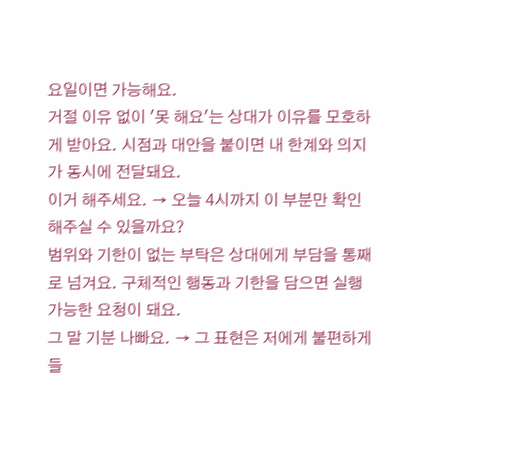요일이면 가능해요.
거절 이유 없이 '못 해요'는 상대가 이유를 모호하게 받아요. 시점과 대안을 붙이면 내 한계와 의지가 동시에 전달돼요.
이거 해주세요. → 오늘 4시까지 이 부분만 확인해주실 수 있을까요?
범위와 기한이 없는 부탁은 상대에게 부담을 통째로 넘겨요. 구체적인 행동과 기한을 담으면 실행 가능한 요청이 돼요.
그 말 기분 나빠요. → 그 표현은 저에게 불편하게 들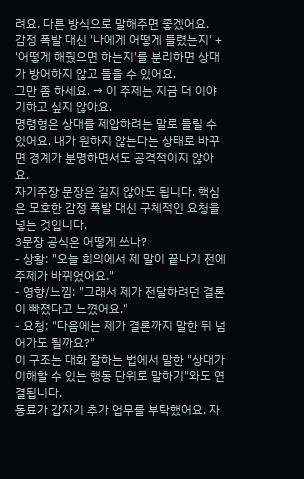려요. 다른 방식으로 말해주면 좋겠어요.
감정 폭발 대신 '나에게 어떻게 들렸는지' + '어떻게 해줬으면 하는지'를 분리하면 상대가 방어하지 않고 들을 수 있어요.
그만 좀 하세요. → 이 주제는 지금 더 이야기하고 싶지 않아요.
명령형은 상대를 제압하려는 말로 들릴 수 있어요. 내가 원하지 않는다는 상태로 바꾸면 경계가 분명하면서도 공격적이지 않아요.
자기주장 문장은 길지 않아도 됩니다. 핵심은 모호한 감정 폭발 대신 구체적인 요청을 넣는 것입니다.
3문장 공식은 어떻게 쓰나?
- 상황: "오늘 회의에서 제 말이 끝나기 전에 주제가 바뀌었어요."
- 영향/느낌: "그래서 제가 전달하려던 결론이 빠졌다고 느꼈어요."
- 요청: "다음에는 제가 결론까지 말한 뒤 넘어가도 될까요?"
이 구조는 대화 잘하는 법에서 말한 "상대가 이해할 수 있는 행동 단위로 말하기"와도 연결됩니다.
동료가 갑자기 추가 업무를 부탁했어요. 자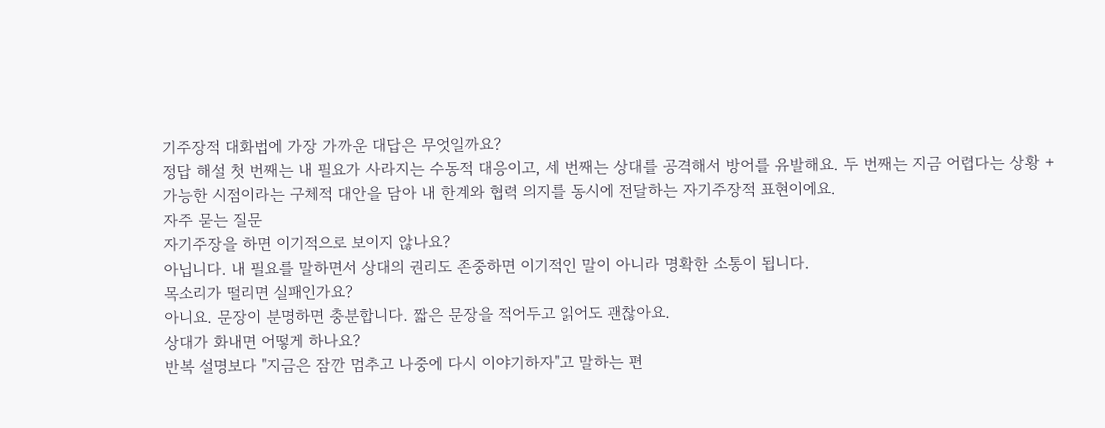기주장적 대화법에 가장 가까운 대답은 무엇일까요?
정답 해설 첫 번째는 내 필요가 사라지는 수동적 대응이고, 세 번째는 상대를 공격해서 방어를 유발해요. 두 번째는 지금 어렵다는 상황 + 가능한 시점이라는 구체적 대안을 담아 내 한계와 협력 의지를 동시에 전달하는 자기주장적 표현이에요.
자주 묻는 질문
자기주장을 하면 이기적으로 보이지 않나요?
아닙니다. 내 필요를 말하면서 상대의 권리도 존중하면 이기적인 말이 아니라 명확한 소통이 됩니다.
목소리가 떨리면 실패인가요?
아니요. 문장이 분명하면 충분합니다. 짧은 문장을 적어두고 읽어도 괜찮아요.
상대가 화내면 어떻게 하나요?
반복 설명보다 "지금은 잠깐 멈추고 나중에 다시 이야기하자"고 말하는 편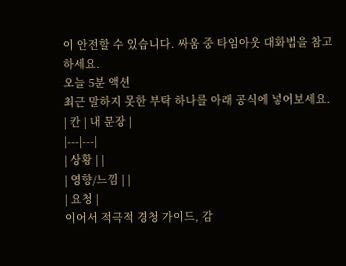이 안전할 수 있습니다. 싸움 중 타임아웃 대화법을 참고하세요.
오늘 5분 액션
최근 말하지 못한 부탁 하나를 아래 공식에 넣어보세요.
| 칸 | 내 문장 |
|---|---|
| 상황 | |
| 영향/느낌 | |
| 요청 |
이어서 적극적 경청 가이드, 감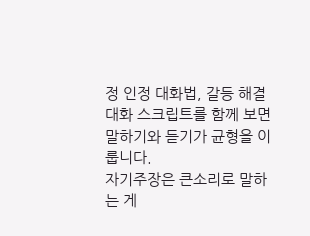정 인정 대화법, 갈등 해결 대화 스크립트를 함께 보면 말하기와 듣기가 균형을 이룹니다.
자기주장은 큰소리로 말하는 게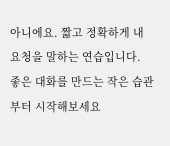아니에요. 짧고 정확하게 내 요청을 말하는 연습입니다.
좋은 대화를 만드는 작은 습관부터 시작해보세요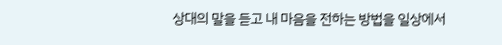상대의 말을 듣고 내 마음을 전하는 방법을 일상에서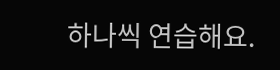하나씩 연습해요.